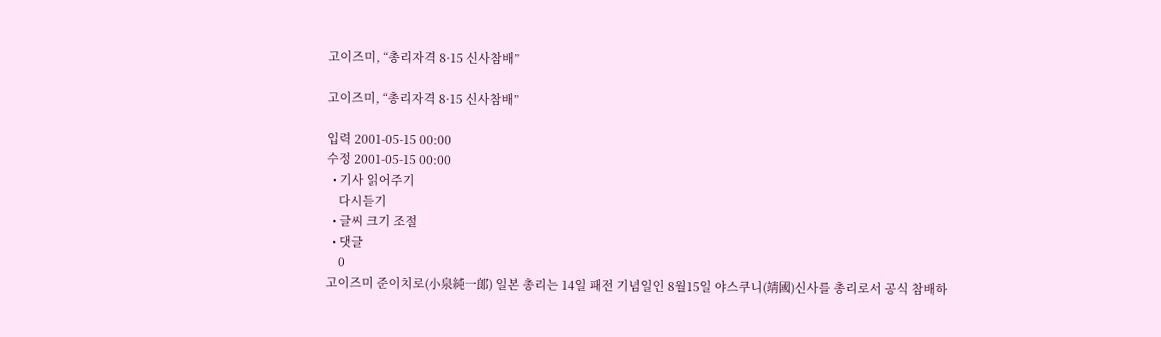고이즈미, “총리자격 8·15 신사참배”

고이즈미, “총리자격 8·15 신사참배”

입력 2001-05-15 00:00
수정 2001-05-15 00:00
  • 기사 읽어주기
    다시듣기
  • 글씨 크기 조절
  • 댓글
    0
고이즈미 준이치로(小泉純一郞) 일본 총리는 14일 패전 기념일인 8월15일 야스쿠니(靖國)신사를 총리로서 공식 참배하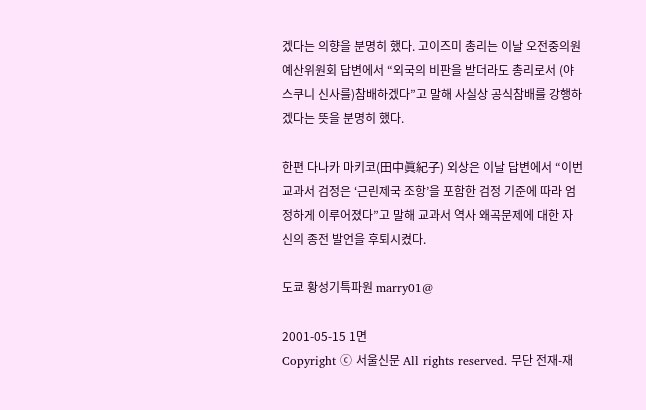겠다는 의향을 분명히 했다. 고이즈미 총리는 이날 오전중의원 예산위원회 답변에서 “외국의 비판을 받더라도 총리로서 (야스쿠니 신사를)참배하겠다”고 말해 사실상 공식참배를 강행하겠다는 뜻을 분명히 했다.

한편 다나카 마키코(田中眞紀子) 외상은 이날 답변에서 “이번 교과서 검정은 ‘근린제국 조항’을 포함한 검정 기준에 따라 엄정하게 이루어졌다”고 말해 교과서 역사 왜곡문제에 대한 자신의 종전 발언을 후퇴시켰다.

도쿄 황성기특파원 marry01@

2001-05-15 1면
Copyright ⓒ 서울신문 All rights reserved. 무단 전재-재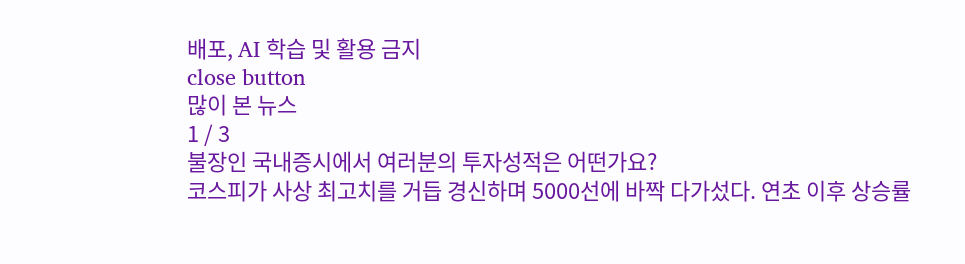배포, AI 학습 및 활용 금지
close button
많이 본 뉴스
1 / 3
불장인 국내증시에서 여러분의 투자성적은 어떤가요?
코스피가 사상 최고치를 거듭 경신하며 5000선에 바짝 다가섰다. 연초 이후 상승률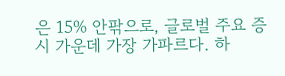은 15% 안팎으로, 글로벌 주요 증시 가운데 가장 가파르다. 하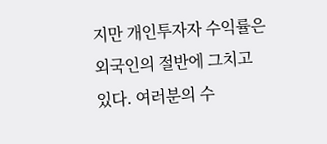지만 개인투자자 수익률은 외국인의 절반에 그치고 있다. 여러분의 수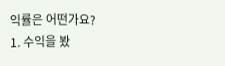익률은 어떤가요?
1. 수익을 봤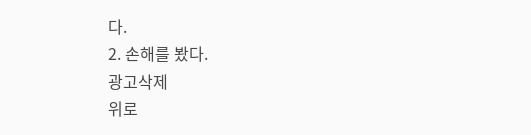다.
2. 손해를 봤다.
광고삭제
위로